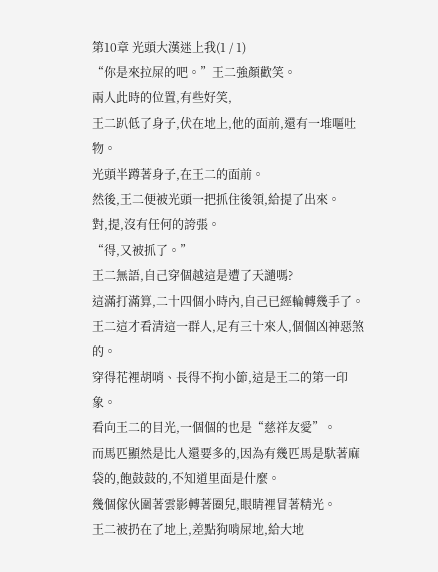第10章 光頭大漢迷上我(1 / 1)
“你是來拉屎的吧。”王二強顏歡笑。
兩人此時的位置,有些好笑,
王二趴低了身子,伏在地上,他的面前,還有一堆嘔吐物。
光頭半蹲著身子,在王二的面前。
然後,王二便被光頭一把抓住後領,給提了出來。
對,提,沒有任何的誇張。
“得,又被抓了。”
王二無語,自己穿個越這是遭了天譴嗎?
這滿打滿算,二十四個小時內,自己已經輪轉幾手了。
王二這才看清這一群人,足有三十來人,個個凶神惡煞的。
穿得花裡胡哨、長得不拘小節,這是王二的第一印象。
看向王二的目光,一個個的也是“慈祥友愛”。
而馬匹顯然是比人還要多的,因為有幾匹馬是馱著麻袋的,飽鼓鼓的,不知道里面是什麼。
幾個傢伙圍著雲影轉著圈兒,眼睛裡冒著精光。
王二被扔在了地上,差點狗啃屎地,給大地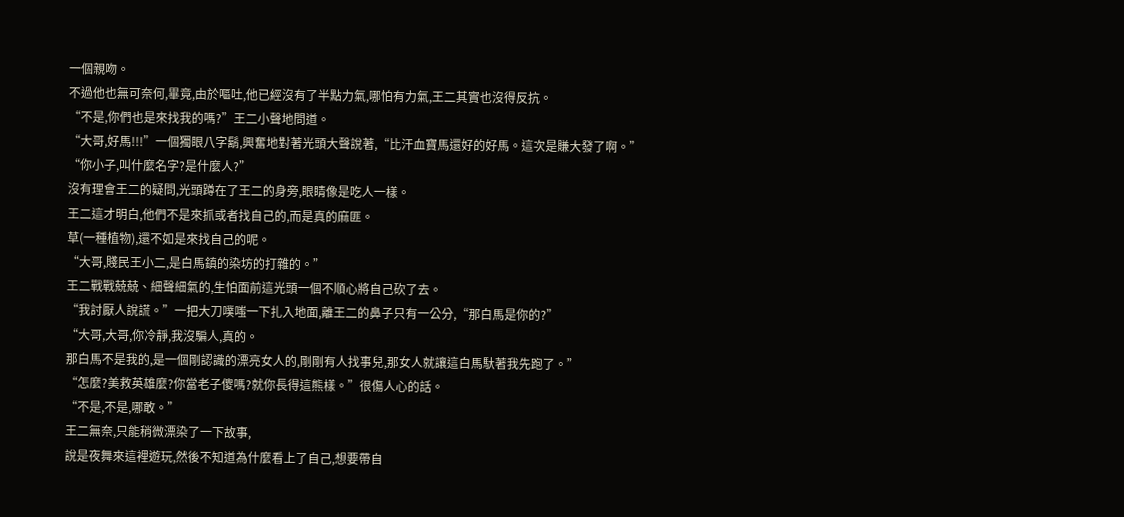一個親吻。
不過他也無可奈何,畢竟,由於嘔吐,他已經沒有了半點力氣,哪怕有力氣,王二其實也沒得反抗。
“不是,你們也是來找我的嗎?”王二小聲地問道。
“大哥,好馬!!!”一個獨眼八字鬍,興奮地對著光頭大聲說著,“比汗血寶馬還好的好馬。這次是賺大發了啊。”
“你小子,叫什麼名字?是什麼人?”
沒有理會王二的疑問,光頭蹲在了王二的身旁,眼睛像是吃人一樣。
王二這才明白,他們不是來抓或者找自己的,而是真的麻匪。
草(一種植物),還不如是來找自己的呢。
“大哥,賤民王小二,是白馬鎮的染坊的打雜的。”
王二戰戰兢兢、細聲細氣的,生怕面前這光頭一個不順心將自己砍了去。
“我討厭人說謊。”一把大刀噗嗤一下扎入地面,離王二的鼻子只有一公分,“那白馬是你的?”
“大哥,大哥,你冷靜,我沒騙人,真的。
那白馬不是我的,是一個剛認識的漂亮女人的,剛剛有人找事兒,那女人就讓這白馬馱著我先跑了。”
“怎麼?美救英雄麼?你當老子傻嗎?就你長得這熊樣。”很傷人心的話。
“不是,不是,哪敢。”
王二無奈,只能稍微漂染了一下故事,
說是夜舞來這裡遊玩,然後不知道為什麼看上了自己,想要帶自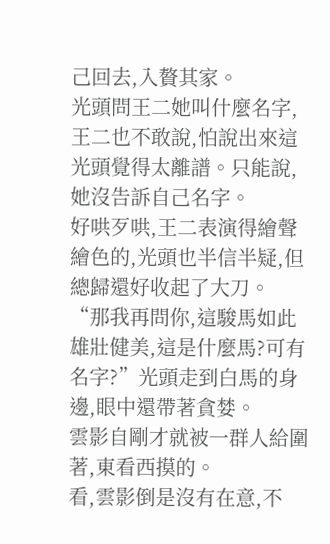己回去,入贅其家。
光頭問王二她叫什麼名字,王二也不敢說,怕說出來這光頭覺得太離譜。只能說,她沒告訴自己名字。
好哄歹哄,王二表演得繪聲繪色的,光頭也半信半疑,但總歸還好收起了大刀。
“那我再問你,這駿馬如此雄壯健美,這是什麼馬?可有名字?”光頭走到白馬的身邊,眼中還帶著貪婪。
雲影自剛才就被一群人給圍著,東看西摸的。
看,雲影倒是沒有在意,不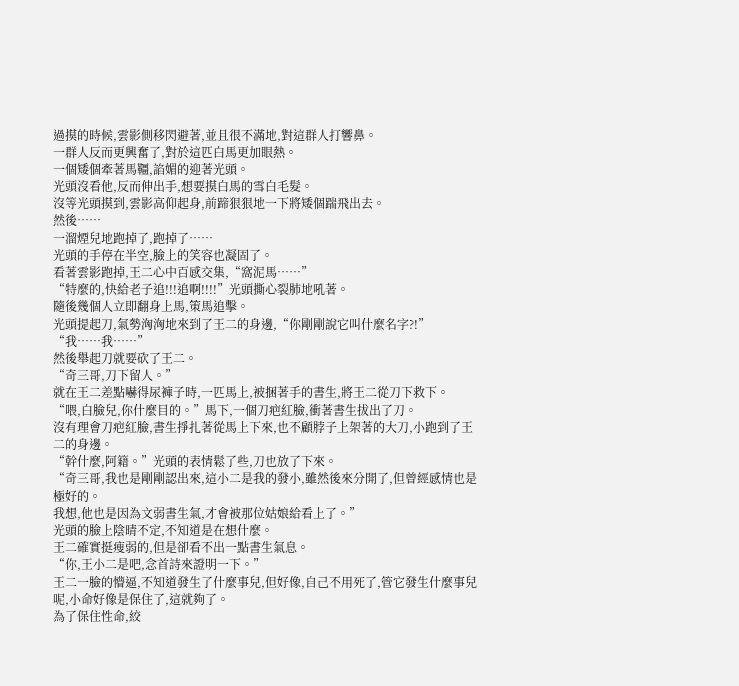過摸的時候,雲影側移閃避著,並且很不滿地,對這群人打響鼻。
一群人反而更興奮了,對於這匹白馬更加眼熱。
一個矮個牽著馬韁,諂媚的迎著光頭。
光頭沒看他,反而伸出手,想要摸白馬的雪白毛髮。
沒等光頭摸到,雲影高仰起身,前蹄狠狠地一下將矮個踹飛出去。
然後……
一溜煙兒地跑掉了,跑掉了……
光頭的手停在半空,臉上的笑容也凝固了。
看著雲影跑掉,王二心中百感交集,“窩泥馬……”
“特麼的,快給老子追!!!追啊!!!!”光頭撕心裂肺地吼著。
隨後幾個人立即翻身上馬,策馬追擊。
光頭提起刀,氣勢洶洶地來到了王二的身邊,“你剛剛說它叫什麼名字?!”
“我……我……”
然後舉起刀就要砍了王二。
“奇三哥,刀下留人。”
就在王二差點嚇得尿褲子時,一匹馬上,被捆著手的書生,將王二從刀下救下。
“喂,白臉兒,你什麼目的。”馬下,一個刀疤紅臉,衝著書生拔出了刀。
沒有理會刀疤紅臉,書生掙扎著從馬上下來,也不顧脖子上架著的大刀,小跑到了王二的身邊。
“幹什麼,阿籍。”光頭的表情鬆了些,刀也放了下來。
“奇三哥,我也是剛剛認出來,這小二是我的發小,雖然後來分開了,但曾經感情也是極好的。
我想,他也是因為文弱書生氣,才會被那位姑娘給看上了。”
光頭的臉上陰晴不定,不知道是在想什麼。
王二確實挺瘦弱的,但是卻看不出一點書生氣息。
“你,王小二是吧,念首詩來證明一下。”
王二一臉的懵逼,不知道發生了什麼事兒,但好像,自己不用死了,管它發生什麼事兒呢,小命好像是保住了,這就夠了。
為了保住性命,絞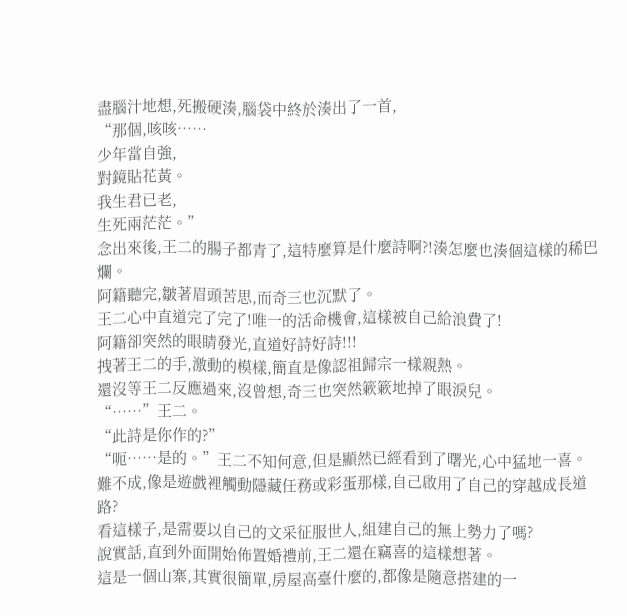盡腦汁地想,死搬硬湊,腦袋中終於湊出了一首,
“那個,咳咳……
少年當自強,
對鏡貼花黃。
我生君已老,
生死兩茫茫。”
念出來後,王二的腸子都青了,這特麼算是什麼詩啊?!湊怎麼也湊個這樣的稀巴爛。
阿籍聽完,皺著眉頭苦思,而奇三也沉默了。
王二心中直道完了完了!唯一的活命機會,這樣被自己給浪費了!
阿籍卻突然的眼睛發光,直道好詩好詩!!!
拽著王二的手,激動的模樣,簡直是像認祖歸宗一樣親熱。
還沒等王二反應過來,沒曾想,奇三也突然簌簌地掉了眼淚兒。
“……”王二。
“此詩是你作的?”
“呃……是的。”王二不知何意,但是顯然已經看到了曙光,心中猛地一喜。
難不成,像是遊戲裡觸動隱藏任務或彩蛋那樣,自己啟用了自己的穿越成長道路?
看這樣子,是需要以自己的文采征服世人,組建自己的無上勢力了嗎?
說實話,直到外面開始佈置婚禮前,王二還在竊喜的這樣想著。
這是一個山寨,其實很簡單,房屋高臺什麼的,都像是隨意搭建的一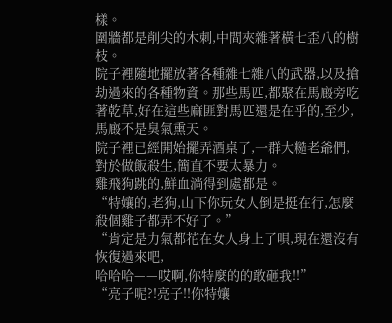樣。
圍牆都是削尖的木刺,中間夾雜著橫七歪八的樹枝。
院子裡隨地擺放著各種雜七雜八的武器,以及搶劫過來的各種物資。那些馬匹,都聚在馬廄旁吃著乾草,好在這些麻匪對馬匹還是在乎的,至少,馬廄不是臭氣熏天。
院子裡已經開始擺弄酒桌了,一群大糙老爺們,對於做飯殺生,簡直不要太暴力。
雞飛狗跳的,鮮血淌得到處都是。
“特孃的,老狗,山下你玩女人倒是挺在行,怎麼殺個雞子都弄不好了。”
“肯定是力氣都花在女人身上了唄,現在還沒有恢復過來吧,
哈哈哈——哎啊,你特麼的的敢砸我!!”
“亮子呢?!亮子!!你特孃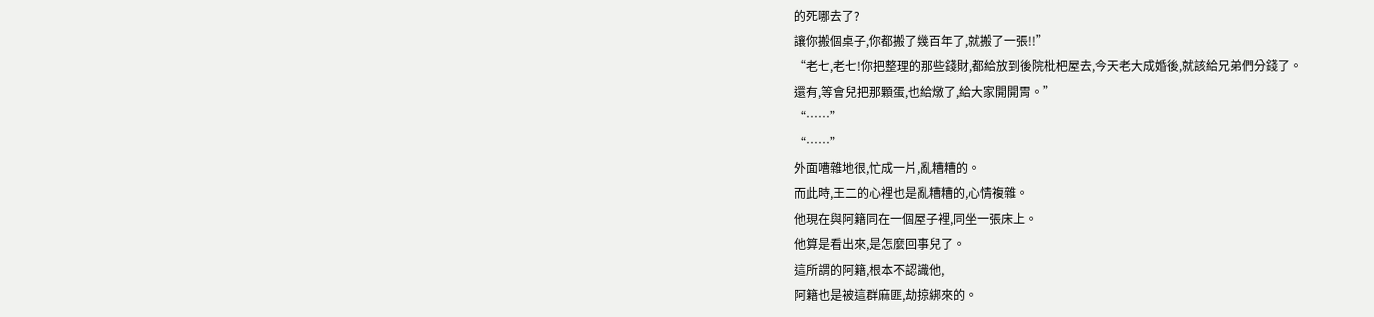的死哪去了?
讓你搬個桌子,你都搬了幾百年了,就搬了一張!!”
“老七,老七!你把整理的那些錢財,都給放到後院枇杷屋去,今天老大成婚後,就該給兄弟們分錢了。
還有,等會兒把那顆蛋,也給燉了,給大家開開胃。”
“……”
“……”
外面嘈雜地很,忙成一片,亂糟糟的。
而此時,王二的心裡也是亂糟糟的,心情複雜。
他現在與阿籍同在一個屋子裡,同坐一張床上。
他算是看出來,是怎麼回事兒了。
這所謂的阿籍,根本不認識他,
阿籍也是被這群麻匪,劫掠綁來的。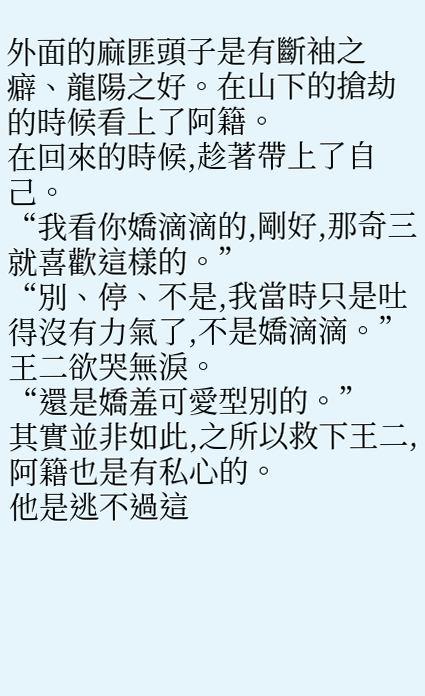外面的麻匪頭子是有斷袖之癖、龍陽之好。在山下的搶劫的時候看上了阿籍。
在回來的時候,趁著帶上了自己。
“我看你嬌滴滴的,剛好,那奇三就喜歡這樣的。”
“別、停、不是,我當時只是吐得沒有力氣了,不是嬌滴滴。”王二欲哭無淚。
“還是嬌羞可愛型別的。”
其實並非如此,之所以救下王二,阿籍也是有私心的。
他是逃不過這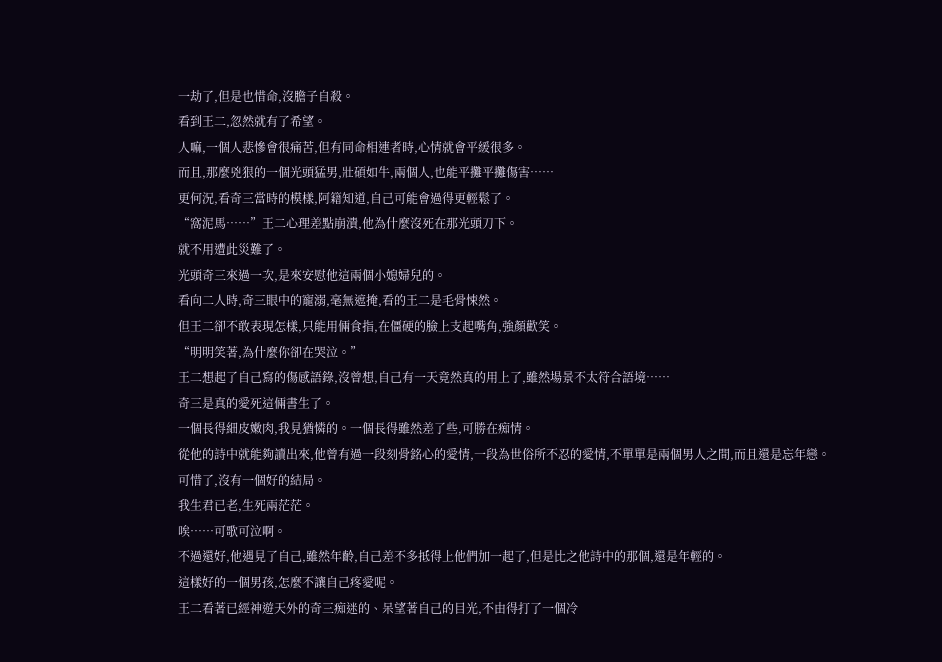一劫了,但是也惜命,沒膽子自殺。
看到王二,忽然就有了希望。
人嘛,一個人悲慘會很痛苦,但有同命相連者時,心情就會平緩很多。
而且,那麼兇狠的一個光頭猛男,壯碩如牛,兩個人,也能平攤平攤傷害……
更何況,看奇三當時的模樣,阿籍知道,自己可能會過得更輕鬆了。
“窩泥馬……”王二心理差點崩潰,他為什麼沒死在那光頭刀下。
就不用遭此災難了。
光頭奇三來過一次,是來安慰他這兩個小媳婦兒的。
看向二人時,奇三眼中的寵溺,毫無遮掩,看的王二是毛骨悚然。
但王二卻不敢表現怎樣,只能用倆食指,在僵硬的臉上支起嘴角,強顏歡笑。
“明明笑著,為什麼你卻在哭泣。”
王二想起了自己寫的傷感語錄,沒曾想,自己有一天竟然真的用上了,雖然場景不太符合語境……
奇三是真的愛死這倆書生了。
一個長得細皮嫩肉,我見猶憐的。一個長得雖然差了些,可勝在痴情。
從他的詩中就能夠讀出來,他曾有過一段刻骨銘心的愛情,一段為世俗所不忍的愛情,不單單是兩個男人之間,而且還是忘年戀。
可惜了,沒有一個好的結局。
我生君已老,生死兩茫茫。
唉……可歌可泣啊。
不過還好,他遇見了自己,雖然年齡,自己差不多抵得上他們加一起了,但是比之他詩中的那個,還是年輕的。
這樣好的一個男孩,怎麼不讓自己疼愛呢。
王二看著已經神遊天外的奇三痴迷的、呆望著自己的目光,不由得打了一個冷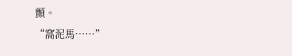顫。
“窩泥馬……”